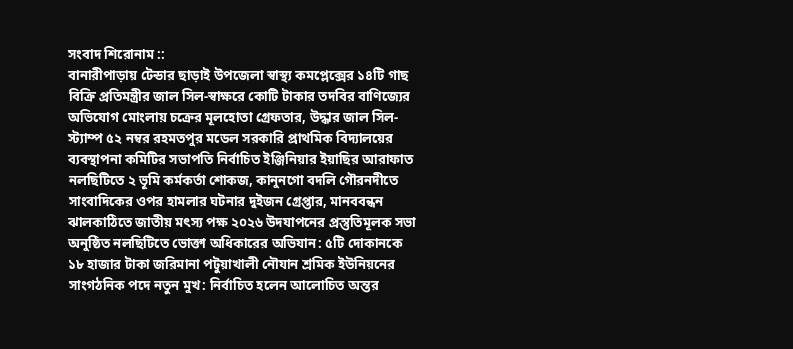সংবাদ শিরোনাম ::
বানারীপাড়ায় টেন্ডার ছাড়াই উপজেলা স্বাস্থ্য কমপ্লেক্সের ১৪টি গাছ বিক্রি প্রতিমন্ত্রীর জাল সিল-স্বাক্ষরে কোটি টাকার তদবির বাণিজ্যের অভিযোগ মোংলায় চক্রের মূলহোতা গ্রেফতার, উদ্ধার জাল সিল-স্ট্যাম্প ৫২ নম্বর রহমতপুর মডেল সরকারি প্রাথমিক বিদ্যালয়ের ব্যবস্থাপনা কমিটির সভাপতি নির্বাচিত ইঞ্জিনিয়ার ইয়াছির আরাফাত নলছিটিতে ২ ভূমি কর্মকর্তা শোকজ, কানুনগো বদলি গৌরনদীতে সাংবাদিকের ওপর হামলার ঘটনার দুইজন গ্রেপ্তার, মানববন্ধন ঝালকাঠিতে জাতীয় মৎস্য পক্ষ ২০২৬ উদযাপনের প্রস্তুতিমূলক সভা অনুষ্ঠিত নলছিটিতে ভোক্তা অধিকারের অভিযান: ৫টি দোকানকে ১৮ হাজার টাকা জরিমানা পটুয়াখালী নৌযান শ্রমিক ইউনিয়নের সাংগঠনিক পদে নতুন মুখ: নির্বাচিত হলেন আলোচিত অন্তর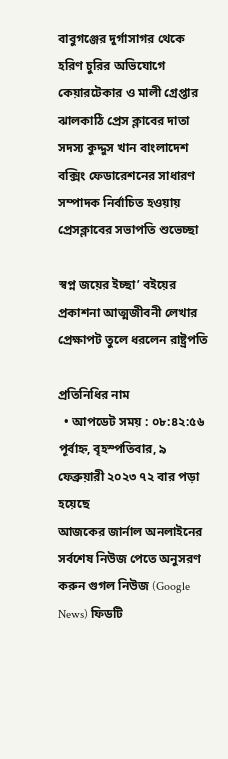বাবুগঞ্জের দুর্গাসাগর থেকে হরিণ চুরির অভিযোগে কেয়ারটেকার ও মালী গ্রেপ্তার ঝালকাঠি প্রেস ক্লাবের দাতা সদস্য কুদ্দুস খান বাংলাদেশ বক্সিং ফেডারেশনের সাধারণ সম্পাদক নির্বাচিত হওয়ায় প্রেসক্লাবের সভাপতি শুভেচ্ছা

স্বপ্ন জয়ের ইচ্ছা’ বইয়ের প্রকাশনা আত্মজীবনী লেখার প্রেক্ষাপট তুলে ধরলেন রাষ্ট্রপতি

প্রতিনিধির নাম
  • আপডেট সময় : ০৮:৪২:৫৬ পূর্বাহ্ন, বৃহস্পতিবার, ৯ ফেব্রুয়ারী ২০২৩ ৭২ বার পড়া হয়েছে
আজকের জার্নাল অনলাইনের সর্বশেষ নিউজ পেতে অনুসরণ করুন গুগল নিউজ (Google News) ফিডটি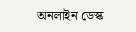অনলাইন ডেস্ক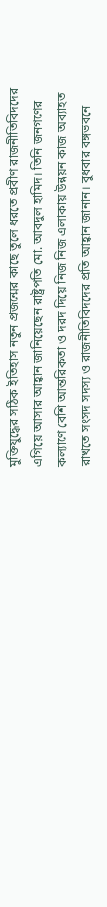মুক্তিযুদ্ধের সঠিক ইতিহাস নতুন প্রজন্মের কাছে তুলে ধরতে প্রবীণ রাজনীতিবিদদের এগিয়ে আসার আহ্বান জানিয়েছেন রাষ্ট্রপতি মো. আবদুল হামিদ। তিনি জনগণের কল্যাণে বেশি আন্তরিকতা ও দরদ দিয়ে নিজ নিজ এলাকায় উন্নয়ন কাজ অব্যাহত রাখতে সংসদ সদস্য ও রাজনীতিবিদদের প্রতি আহ্বান জানান। বুধবার বঙ্গভবনে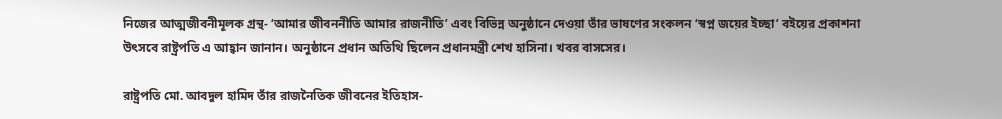নিজের আত্মজীবনীমূলক গ্রন্থ- ‘আমার জীবননীতি আমার রাজনীতি’ এবং বিভিন্ন অনুষ্ঠানে দেওয়া তাঁর ভাষণের সংকলন ‘স্বপ্ন জয়ের ইচ্ছা’ বইয়ের প্রকাশনা উৎসবে রাষ্ট্রপতি এ আহ্বান জানান। অনুষ্ঠানে প্রধান অতিথি ছিলেন প্রধানমন্ত্রী শেখ হাসিনা। খবর বাসসের।

রাষ্ট্রপতি মো. আবদুল হামিদ তাঁর রাজনৈতিক জীবনের ইতিহাস-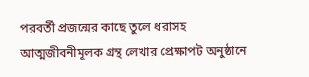পরবর্তী প্রজন্মের কাছে তুলে ধরাসহ আত্মজীবনীমূলক গ্রন্থ লেখার প্রেক্ষাপট অনুষ্ঠানে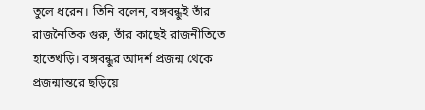তুলে ধরেন। তিনি বলেন, বঙ্গবন্ধুই তাঁর রাজনৈতিক গুরু, তাঁর কাছেই রাজনীতিতে হাতেখড়ি। বঙ্গবন্ধুর আদর্শ প্রজন্ম থেকে প্রজন্মান্তরে ছড়িয়ে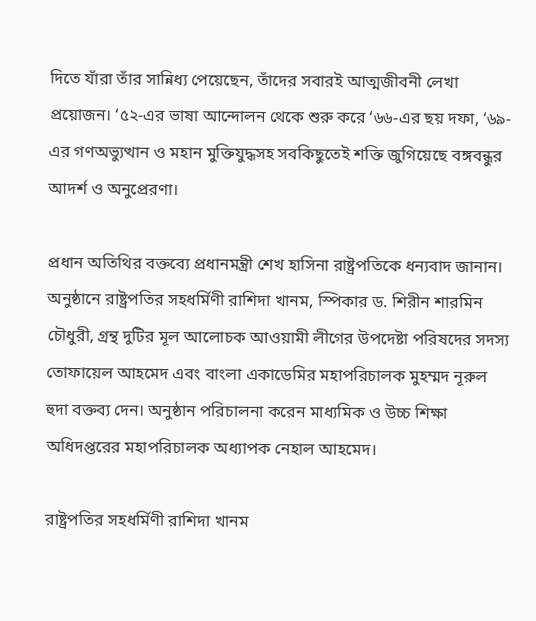দিতে যাঁরা তাঁর সান্নিধ্য পেয়েছেন, তাঁদের সবারই আত্মজীবনী লেখা প্রয়োজন। ‘৫২-এর ভাষা আন্দোলন থেকে শুরু করে ‘৬৬-এর ছয় দফা, ‘৬৯-এর গণঅভ্যুত্থান ও মহান মুক্তিযুদ্ধসহ সবকিছুতেই শক্তি জুগিয়েছে বঙ্গবন্ধুর আদর্শ ও অনুপ্রেরণা।

প্রধান অতিথির বক্তব্যে প্রধানমন্ত্রী শেখ হাসিনা রাষ্ট্রপতিকে ধন্যবাদ জানান। অনুষ্ঠানে রাষ্ট্রপতির সহধর্মিণী রাশিদা খানম, স্পিকার ড. শিরীন শারমিন চৌধুরী, গ্রন্থ দুটির মূল আলোচক আওয়ামী লীগের উপদেষ্টা পরিষদের সদস্য তোফায়েল আহমেদ এবং বাংলা একাডেমির মহাপরিচালক মুহম্মদ নূরুল হুদা বক্তব্য দেন। অনুষ্ঠান পরিচালনা করেন মাধ্যমিক ও উচ্চ শিক্ষা অধিদপ্তরের মহাপরিচালক অধ্যাপক নেহাল আহমেদ।

রাষ্ট্রপতির সহধর্মিণী রাশিদা খানম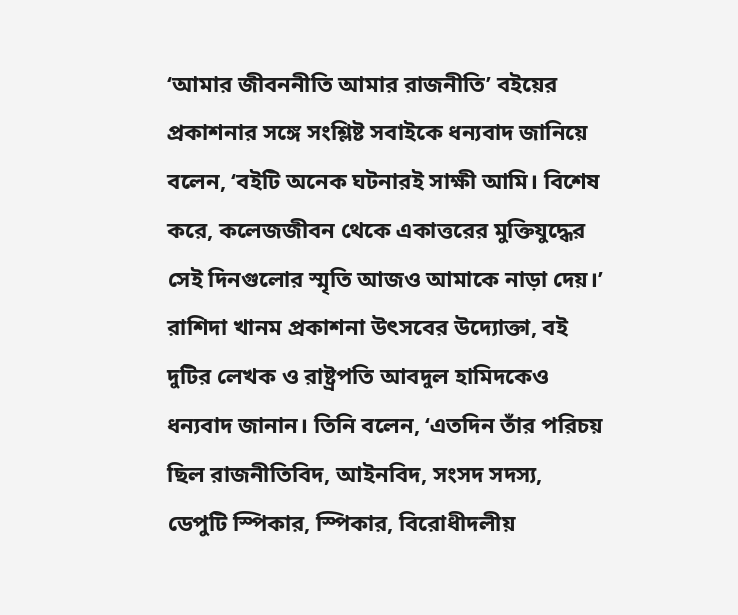‘আমার জীবননীতি আমার রাজনীতি’ বইয়ের প্রকাশনার সঙ্গে সংশ্লিষ্ট সবাইকে ধন্যবাদ জানিয়ে বলেন, ‘বইটি অনেক ঘটনারই সাক্ষী আমি। বিশেষ করে, কলেজজীবন থেকে একাত্তরের মুক্তিযুদ্ধের সেই দিনগুলোর স্মৃতি আজও আমাকে নাড়া দেয়।’ রাশিদা খানম প্রকাশনা উৎসবের উদ্যোক্তা, বই দুটির লেখক ও রাষ্ট্রপতি আবদুল হামিদকেও ধন্যবাদ জানান। তিনি বলেন, ‘এতদিন তাঁর পরিচয় ছিল রাজনীতিবিদ, আইনবিদ, সংসদ সদস্য, ডেপুটি স্পিকার, স্পিকার, বিরোধীদলীয়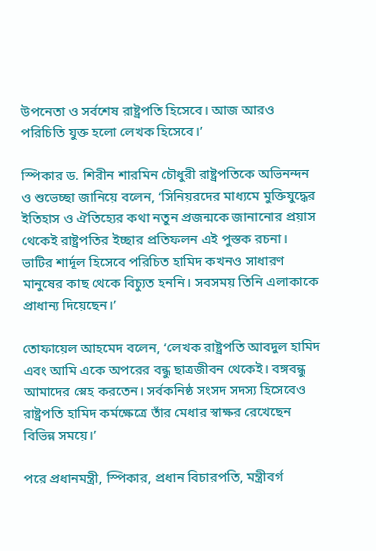উপনেতা ও সর্বশেষ রাষ্ট্রপতি হিসেবে। আজ আরও পরিচিতি যুক্ত হলো লেখক হিসেবে।’

স্পিকার ড. শিরীন শারমিন চৌধুরী রাষ্ট্রপতিকে অভিনন্দন ও শুভেচ্ছা জানিয়ে বলেন, ‘সিনিয়রদের মাধ্যমে মুক্তিযুদ্ধের ইতিহাস ও ঐতিহ্যের কথা নতুন প্রজন্মকে জানানোর প্রয়াস থেকেই রাষ্ট্রপতির ইচ্ছার প্রতিফলন এই পুস্তক রচনা। ভাটির শার্দূল হিসেবে পরিচিত হামিদ কখনও সাধারণ মানুষের কাছ থেকে বিচ্যুত হননি। সবসময় তিনি এলাকাকে প্রাধান্য দিয়েছেন।’

তোফায়েল আহমেদ বলেন, ‘লেখক রাষ্ট্রপতি আবদুল হামিদ এবং আমি একে অপরের বন্ধু ছাত্রজীবন থেকেই। বঙ্গবন্ধু আমাদের স্নেহ করতেন। সর্বকনিষ্ঠ সংসদ সদস্য হিসেবেও রাষ্ট্রপতি হামিদ কর্মক্ষেত্রে তাঁর মেধার স্বাক্ষর রেখেছেন বিভিন্ন সময়ে।’

পরে প্রধানমন্ত্রী, স্পিকার, প্রধান বিচারপতি, মন্ত্রীবর্গ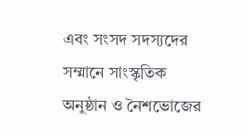এবং সংসদ সদস্যদের সম্মানে সাংস্কৃতিক অনুষ্ঠান ও নৈশভোজের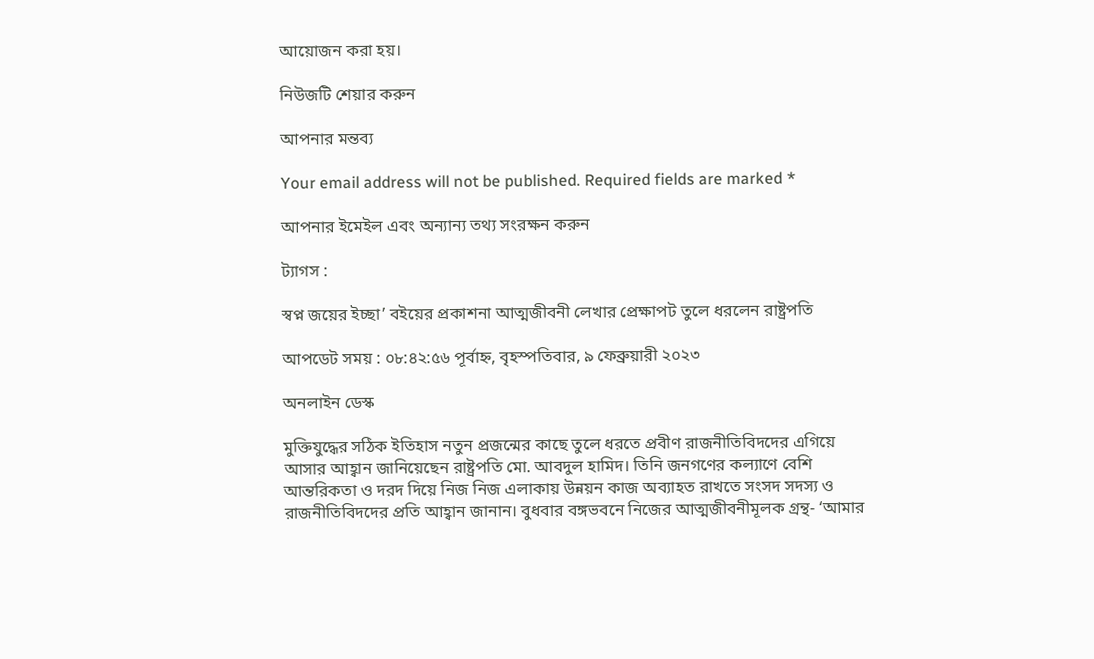আয়োজন করা হয়।

নিউজটি শেয়ার করুন

আপনার মন্তব্য

Your email address will not be published. Required fields are marked *

আপনার ইমেইল এবং অন্যান্য তথ্য সংরক্ষন করুন

ট্যাগস :

স্বপ্ন জয়ের ইচ্ছা’ বইয়ের প্রকাশনা আত্মজীবনী লেখার প্রেক্ষাপট তুলে ধরলেন রাষ্ট্রপতি

আপডেট সময় : ০৮:৪২:৫৬ পূর্বাহ্ন, বৃহস্পতিবার, ৯ ফেব্রুয়ারী ২০২৩

অনলাইন ডেস্ক

মুক্তিযুদ্ধের সঠিক ইতিহাস নতুন প্রজন্মের কাছে তুলে ধরতে প্রবীণ রাজনীতিবিদদের এগিয়ে আসার আহ্বান জানিয়েছেন রাষ্ট্রপতি মো. আবদুল হামিদ। তিনি জনগণের কল্যাণে বেশি আন্তরিকতা ও দরদ দিয়ে নিজ নিজ এলাকায় উন্নয়ন কাজ অব্যাহত রাখতে সংসদ সদস্য ও রাজনীতিবিদদের প্রতি আহ্বান জানান। বুধবার বঙ্গভবনে নিজের আত্মজীবনীমূলক গ্রন্থ- ‘আমার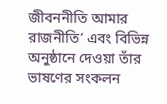জীবননীতি আমার রাজনীতি’ এবং বিভিন্ন অনুষ্ঠানে দেওয়া তাঁর ভাষণের সংকলন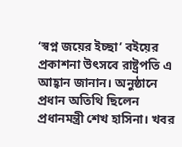‘স্বপ্ন জয়ের ইচ্ছা’ বইয়ের প্রকাশনা উৎসবে রাষ্ট্রপতি এ আহ্বান জানান। অনুষ্ঠানে প্রধান অতিথি ছিলেন প্রধানমন্ত্রী শেখ হাসিনা। খবর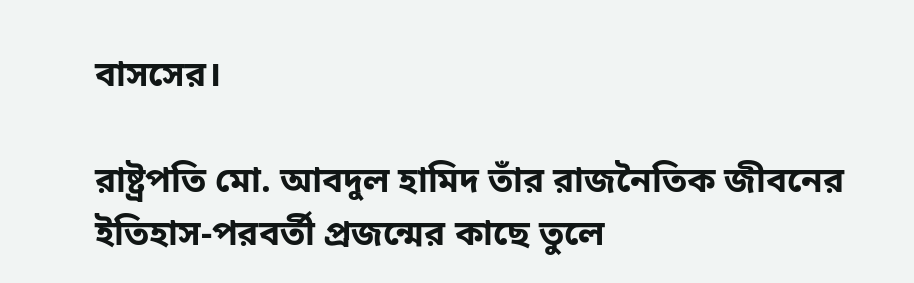বাসসের।

রাষ্ট্রপতি মো. আবদুল হামিদ তাঁর রাজনৈতিক জীবনের ইতিহাস-পরবর্তী প্রজন্মের কাছে তুলে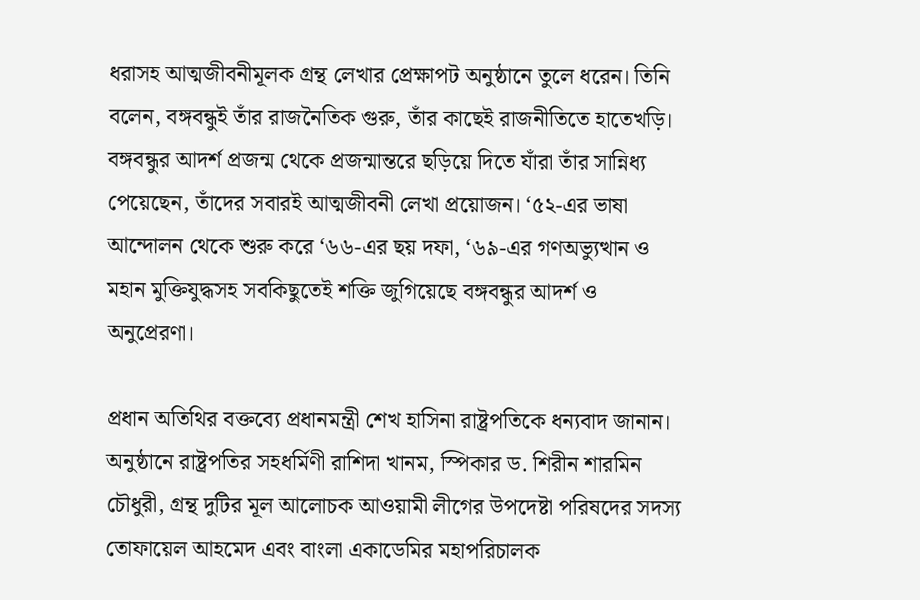ধরাসহ আত্মজীবনীমূলক গ্রন্থ লেখার প্রেক্ষাপট অনুষ্ঠানে তুলে ধরেন। তিনি বলেন, বঙ্গবন্ধুই তাঁর রাজনৈতিক গুরু, তাঁর কাছেই রাজনীতিতে হাতেখড়ি। বঙ্গবন্ধুর আদর্শ প্রজন্ম থেকে প্রজন্মান্তরে ছড়িয়ে দিতে যাঁরা তাঁর সান্নিধ্য পেয়েছেন, তাঁদের সবারই আত্মজীবনী লেখা প্রয়োজন। ‘৫২-এর ভাষা আন্দোলন থেকে শুরু করে ‘৬৬-এর ছয় দফা, ‘৬৯-এর গণঅভ্যুত্থান ও মহান মুক্তিযুদ্ধসহ সবকিছুতেই শক্তি জুগিয়েছে বঙ্গবন্ধুর আদর্শ ও অনুপ্রেরণা।

প্রধান অতিথির বক্তব্যে প্রধানমন্ত্রী শেখ হাসিনা রাষ্ট্রপতিকে ধন্যবাদ জানান। অনুষ্ঠানে রাষ্ট্রপতির সহধর্মিণী রাশিদা খানম, স্পিকার ড. শিরীন শারমিন চৌধুরী, গ্রন্থ দুটির মূল আলোচক আওয়ামী লীগের উপদেষ্টা পরিষদের সদস্য তোফায়েল আহমেদ এবং বাংলা একাডেমির মহাপরিচালক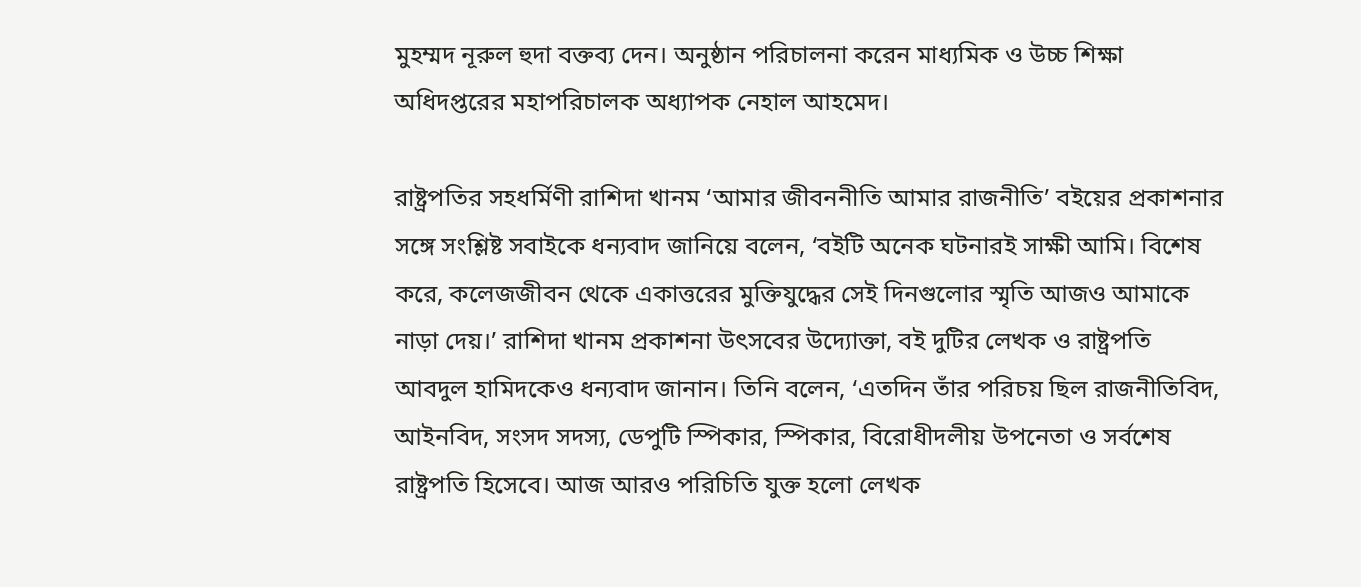মুহম্মদ নূরুল হুদা বক্তব্য দেন। অনুষ্ঠান পরিচালনা করেন মাধ্যমিক ও উচ্চ শিক্ষা অধিদপ্তরের মহাপরিচালক অধ্যাপক নেহাল আহমেদ।

রাষ্ট্রপতির সহধর্মিণী রাশিদা খানম ‘আমার জীবননীতি আমার রাজনীতি’ বইয়ের প্রকাশনার সঙ্গে সংশ্লিষ্ট সবাইকে ধন্যবাদ জানিয়ে বলেন, ‘বইটি অনেক ঘটনারই সাক্ষী আমি। বিশেষ করে, কলেজজীবন থেকে একাত্তরের মুক্তিযুদ্ধের সেই দিনগুলোর স্মৃতি আজও আমাকে নাড়া দেয়।’ রাশিদা খানম প্রকাশনা উৎসবের উদ্যোক্তা, বই দুটির লেখক ও রাষ্ট্রপতি আবদুল হামিদকেও ধন্যবাদ জানান। তিনি বলেন, ‘এতদিন তাঁর পরিচয় ছিল রাজনীতিবিদ, আইনবিদ, সংসদ সদস্য, ডেপুটি স্পিকার, স্পিকার, বিরোধীদলীয় উপনেতা ও সর্বশেষ রাষ্ট্রপতি হিসেবে। আজ আরও পরিচিতি যুক্ত হলো লেখক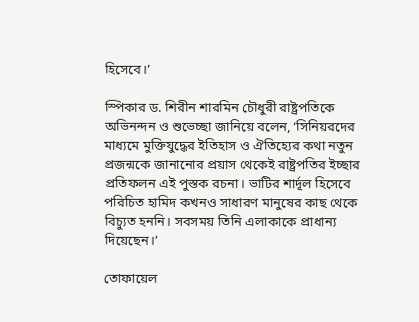হিসেবে।’

স্পিকার ড. শিরীন শারমিন চৌধুরী রাষ্ট্রপতিকে অভিনন্দন ও শুভেচ্ছা জানিয়ে বলেন, ‘সিনিয়রদের মাধ্যমে মুক্তিযুদ্ধের ইতিহাস ও ঐতিহ্যের কথা নতুন প্রজন্মকে জানানোর প্রয়াস থেকেই রাষ্ট্রপতির ইচ্ছার প্রতিফলন এই পুস্তক রচনা। ভাটির শার্দূল হিসেবে পরিচিত হামিদ কখনও সাধারণ মানুষের কাছ থেকে বিচ্যুত হননি। সবসময় তিনি এলাকাকে প্রাধান্য দিয়েছেন।’

তোফায়েল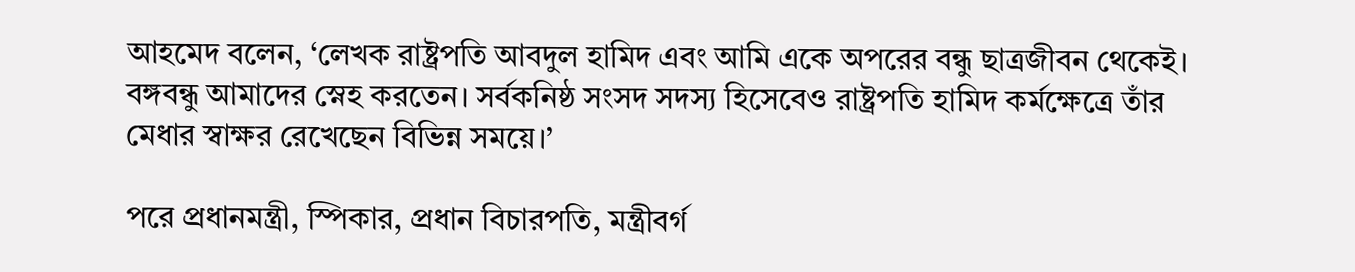আহমেদ বলেন, ‘লেখক রাষ্ট্রপতি আবদুল হামিদ এবং আমি একে অপরের বন্ধু ছাত্রজীবন থেকেই। বঙ্গবন্ধু আমাদের স্নেহ করতেন। সর্বকনিষ্ঠ সংসদ সদস্য হিসেবেও রাষ্ট্রপতি হামিদ কর্মক্ষেত্রে তাঁর মেধার স্বাক্ষর রেখেছেন বিভিন্ন সময়ে।’

পরে প্রধানমন্ত্রী, স্পিকার, প্রধান বিচারপতি, মন্ত্রীবর্গ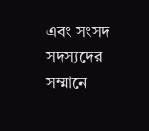এবং সংসদ সদস্যদের সম্মানে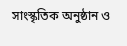সাংস্কৃতিক অনুষ্ঠান ও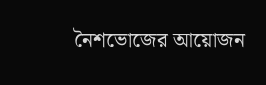নৈশভোজের আয়োজন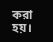করা হয়।